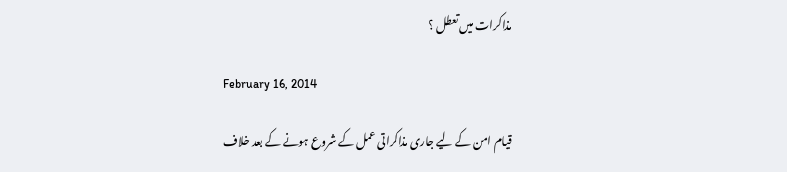مذاکرات میں تعطل ؟

February 16, 2014

قیام امن کے لیے جاری مذاکراتی عمل کے شروع ہونے کے بعد خلاف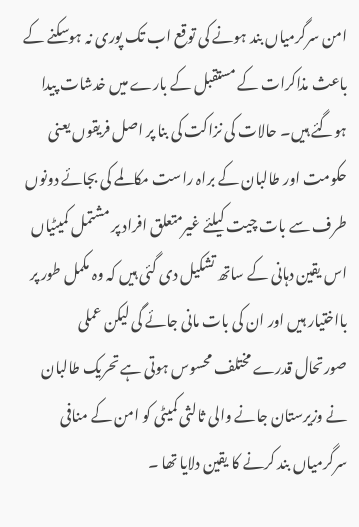امن سرگرمیاں بند ہونے کی توقع اب تک پوری نہ ہوسکنے کے باعث مذاکرات کے مستقبل کے بارے میں خدشات پیدا ہوگئے ہیں۔ حالات کی نزاکت کی بنا پر اصل فریقوں یعنی حکومت اور طالبان کے براہ راست مکالمے کی بجائے دونوں طرف سے بات چیت کیلئے غیرمتعلق افراد پر مشتمل کمیٹیاں اس یقین دہانی کے ساتھ تشکیل دی گئی ہیں کہ وہ مکمل طور پر بااختیار ہیں اور ان کی بات مانی جائے گی لیکن عملی صورتحال قدرے مختلف محسوس ہوتی ہے تحریک طالبان نے وزیرستان جانے والی ثالثی کمیٹی کو امن کے منافی سرگرمیاں بند کرنے کا یقین دلایا تھا ۔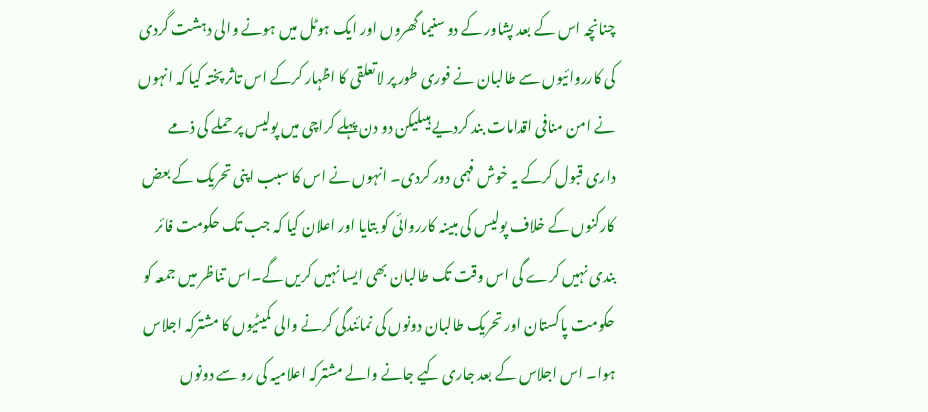چنانچہ اس کے بعد پشاور کے دو سنیما گھروں اور ایک ہوٹل میں ہونے والی دہشت گردی کی کارروائیوں سے طالبان نے فوری طور پر لاتعلقی کا اظہار کرکے اس تاثر پختہ کیا کہ انہوں نے امن منافی اقدامات بند کردیے ہیںلیکن دو دن پہلے کراچی میں پولیس پر حملے کی ذمے داری قبول کرکے یہ خوش فہمی دور کردی۔ انہوں نے اس کا سبب اپنی تحریک کے بعض کارکنوں کے خلاف پولیس کی مبینہ کارروائی کو بتایا اور اعلان کیا کہ جب تک حکومت فائر بندی نہیں کرے گی اس وقت تک طالبان بھی ایسا نہیں کریں گے۔اس تناظر میں جمعہ کو حکومت پاکستان اور تحریک طالبان دونوں کی نمائندگی کرنے والی کمیٹیوں کا مشترکہ اجلاس ہوا۔ اس اجلاس کے بعد جاری کیے جانے والے مشترکہ اعلامیہ کی رو سے دونوں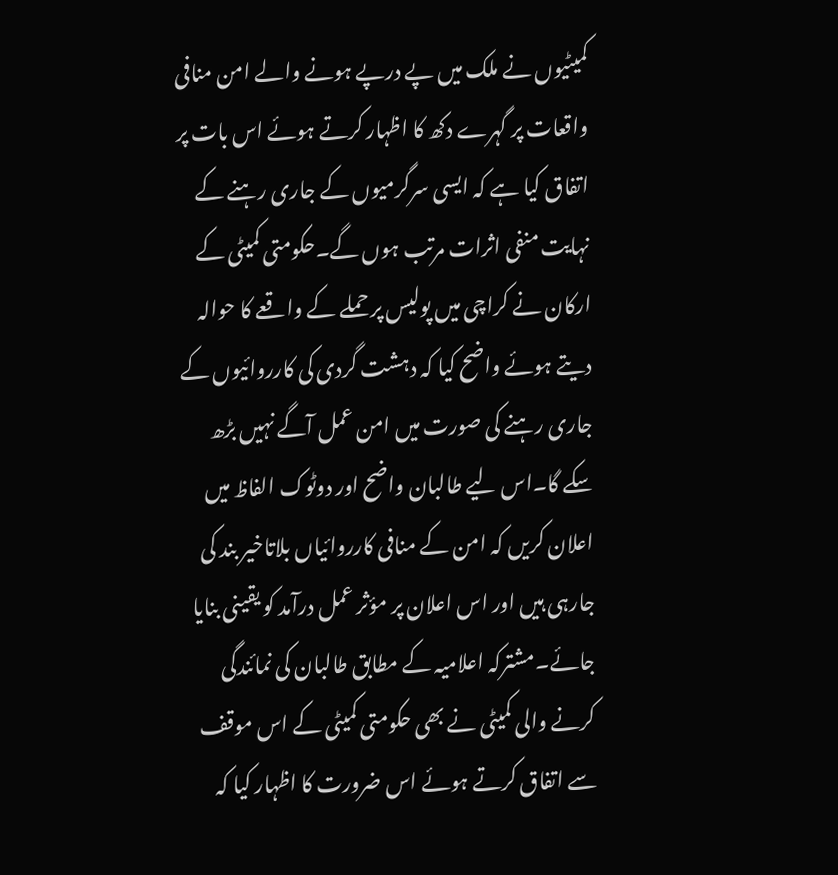کمیٹیوں نے ملک میں پے درپے ہونے والے امن منافی واقعات پر گہرے دکھ کا اظہار کرتے ہوئے اس بات پر اتفاق کیا ہے کہ ایسی سرگرمیوں کے جاری رہنے کے نہایت منفی اثرات مرتب ہوں گے۔حکومتی کمیٹی کے ارکان نے کراچی میں پولیس پر حملے کے واقعے کا حوالہ دیتے ہوئے واضح کیا کہ دہشت گردی کی کارروائیوں کے جاری رہنے کی صورت میں امن عمل آگے نہیں بڑھ سکے گا۔اس لیے طالبان واضح اور دوٹوک الفاظ میں اعلان کریں کہ امن کے منافی کارروائیاں بلاتاخیر بند کی جارہی ہیں اور اس اعلان پر مؤثر عمل درآمد کو یقینی بنایا جائے۔مشترکہ اعلامیہ کے مطابق طالبان کی نمائندگی کرنے والی کمیٹی نے بھی حکومتی کمیٹی کے اس موقف سے اتفاق کرتے ہوئے اس ضرورت کا اظہار کیا کہ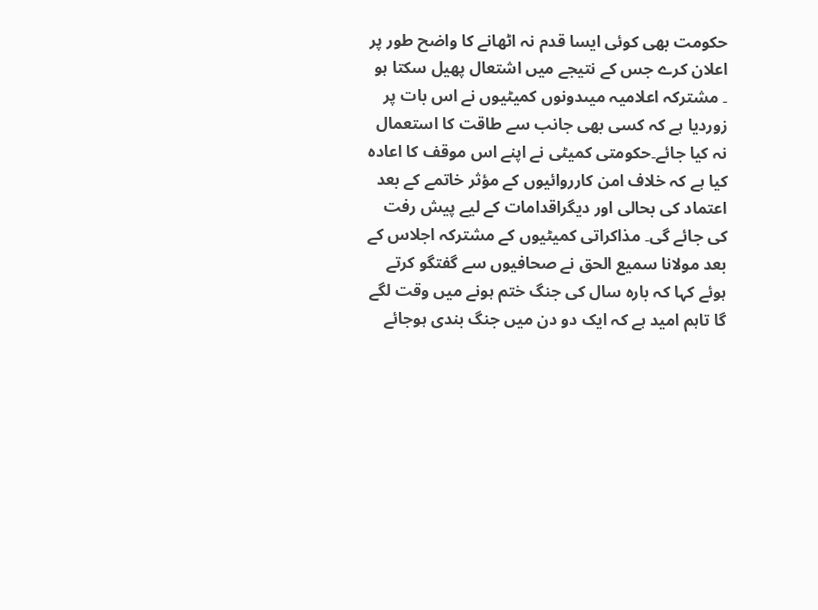حکومت بھی کوئی ایسا قدم نہ اٹھانے کا واضح طور پر اعلان کرے جس کے نتیجے میں اشتعال پھیل سکتا ہو ۔ مشترکہ اعلامیہ میںدونوں کمیٹیوں نے اس بات پر زوردیا ہے کہ کسی بھی جانب سے طاقت کا استعمال نہ کیا جائے۔حکومتی کمیٹی نے اپنے اس موقف کا اعادہ کیا ہے کہ خلاف امن کارروائیوں کے مؤثر خاتمے کے بعد اعتماد کی بحالی اور دیگراقدامات کے لیے پیش رفت کی جائے گی۔ مذاکراتی کمیٹیوں کے مشترکہ اجلاس کے بعد مولانا سمیع الحق نے صحافیوں سے گفتگو کرتے ہوئے کہا کہ بارہ سال کی جنگ ختم ہونے میں وقت لگے گا تاہم امید ہے کہ ایک دو دن میں جنگ بندی ہوجائے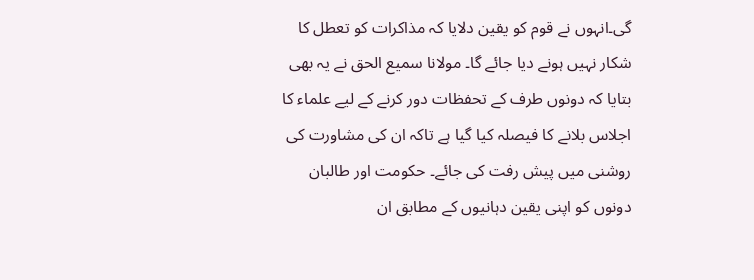گی۔انہوں نے قوم کو یقین دلایا کہ مذاکرات کو تعطل کا شکار نہیں ہونے دیا جائے گا۔ مولانا سمیع الحق نے یہ بھی بتایا کہ دونوں طرف کے تحفظات دور کرنے کے لیے علماء کا اجلاس بلانے کا فیصلہ کیا گیا ہے تاکہ ان کی مشاورت کی روشنی میں پیش رفت کی جائے۔ حکومت اور طالبان دونوں کو اپنی یقین دہانیوں کے مطابق ان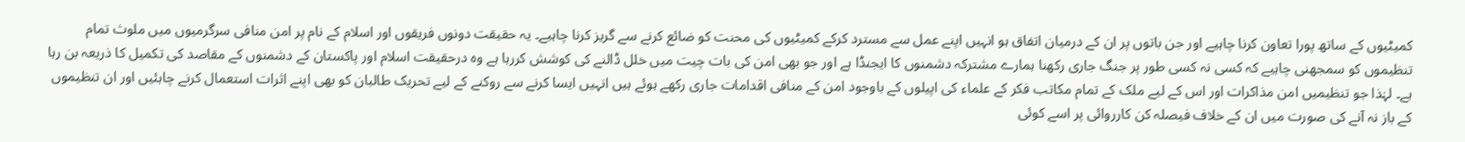کمیٹیوں کے ساتھ پورا تعاون کرنا چاہیے اور جن باتوں پر ان کے درمیان اتفاق ہو انہیں اپنے عمل سے مسترد کرکے کمیٹیوں کی محنت کو ضائع کرنے سے گریز کرنا چاہیے۔ یہ حقیقت دونوں فریقوں اور اسلام کے نام پر امن منافی سرگرمیوں میں ملوث تمام تنظیموں کو سمجھنی چاہیے کہ کسی نہ کسی طور پر جنگ جاری رکھنا ہمارے مشترکہ دشمنوں کا ایجنڈا ہے اور جو بھی امن کی بات چیت میں خلل ڈالنے کی کوشش کررہا ہے وہ درحقیقت اسلام اور پاکستان کے دشمنوں کے مقاصد کی تکمیل کا ذریعہ بن رہا ہے۔ لہٰذا جو تنظیمیں امن مذاکرات اور اس کے لیے ملک کے تمام مکاتب فکر کے علماء کی اپیلوں کے باوجود امن کے منافی اقدامات جاری رکھے ہوئے ہیں انہیں ایسا کرنے سے روکنے کے لیے تحریک طالبان کو بھی اپنے اثرات استعمال کرنے چاہئیں اور ان تنظیموں کے باز نہ آنے کی صورت میں ان کے خلاف فیصلہ کن کارروائی پر اسے کوئی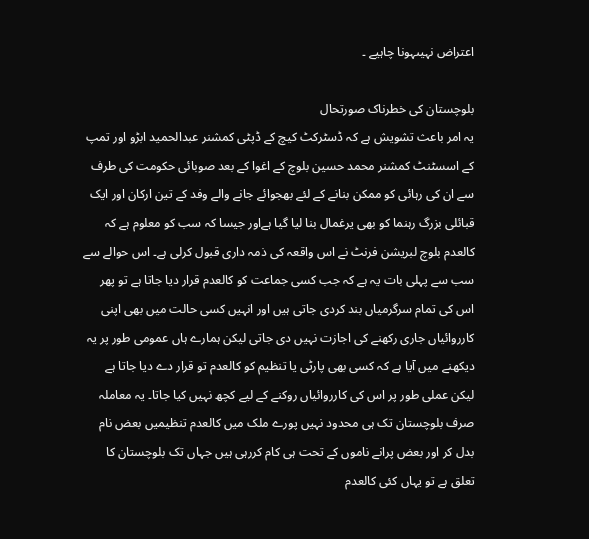اعتراض نہیںہونا چاہیے ۔

بلوچستان کی خطرناک صورتحال
یہ امر باعث تشویش ہے کہ ڈسٹرکٹ کیچ کے ڈپٹی کمشنر عبدالحمید ابڑو اور تمپ کے اسسٹنٹ کمشنر محمد حسین بلوچ کے اغوا کے بعد صوبائی حکومت کی طرف سے ان کی رہائی کو ممکن بنانے کے لئے بھجوائے جانے والے وفد کے تین ارکان اور ایک قبائلی بزرگ رہنما کو بھی یرغمال بنا لیا گیا ہےاور جیسا کہ سب کو معلوم ہے کہ کالعدم بلوچ لبریشن فرنٹ نے اس واقعہ کی ذمہ داری قبول کرلی ہے۔ اس حوالے سے سب سے پہلی بات یہ ہے کہ جب کسی جماعت کو کالعدم قرار دیا جاتا ہے تو پھر اس کی تمام سرگرمیاں بند کردی جاتی ہیں اور انہیں کسی حالت میں بھی اپنی کارروائیاں جاری رکھنے کی اجازت نہیں دی جاتی لیکن ہمارے ہاں عمومی طور پر یہ دیکھنے میں آیا ہے کہ کسی بھی پارٹی یا تنظیم کو کالعدم تو قرار دے دیا جاتا ہے لیکن عملی طور پر اس کی کارروائیاں روکنے کے لیے کچھ نہیں کیا جاتا۔ یہ معاملہ صرف بلوچستان تک ہی محدود نہیں پورے ملک میں کالعدم تنظیمیں بعض نام بدل کر اور بعض پرانے ناموں کے تحت ہی کام کررہی ہیں جہاں تک بلوچستان کا تعلق ہے تو یہاں کئی کالعدم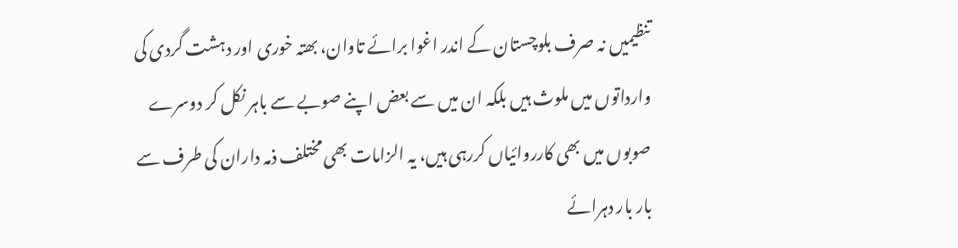تنظیمیں نہ صرف بلوچستان کے اندر اغوا برائے تاوان، بھتہ خوری اور دہشت گردی کی وارداتوں میں ملوث ہیں بلکہ ان میں سے بعض اپنے صوبے سے باہر نکل کر دوسرے صوبوں میں بھی کارروائیاں کررہی ہیں، یہ الزامات بھی مختلف ذمہ داران کی طرف سے بار بار دہرائے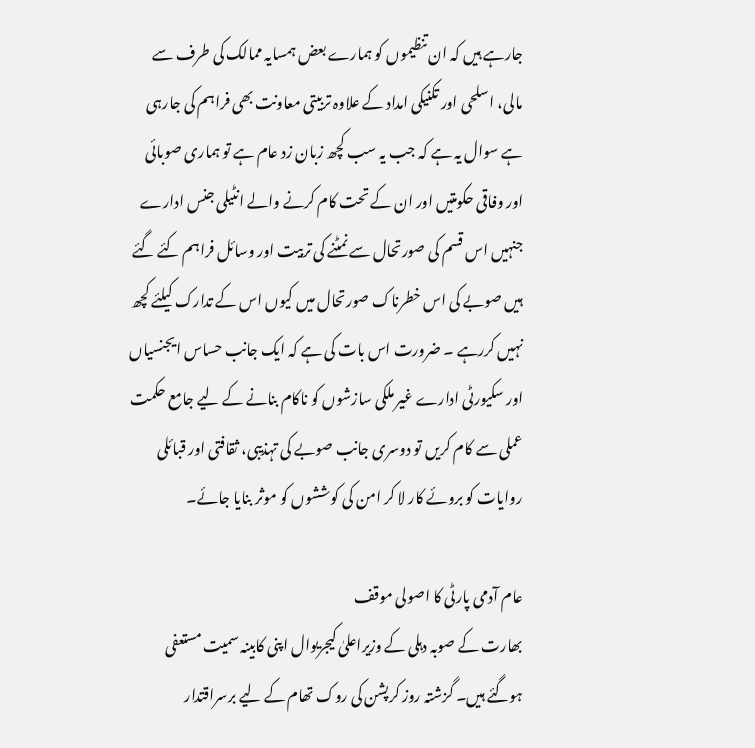جارہے ہیں کہ ان تنظیموں کو ہمارے بعض ہمسایہ ممالک کی طرف سے مالی، اسلحی اور تکنیکی امداد کے علاوہ تربیتی معاونت بھی فراہم کی جارہی ہے سوال یہ ہے کہ جب یہ سب کچھ زبان زد عام ہے تو ہماری صوبائی اور وفاقی حکومتیں اور ان کے تحت کام کرنے والے انٹیلی جنس ادارے جنہیں اس قسم کی صورتحال سے نمٹنے کی تربیت اور وسائل فراہم کئے گئے ہیں صوبے کی اس خطرناک صورتحال میں کیوں اس کے تدارک کیلئے کچھ نہیں کررہے ۔ ضرورت اس بات کی ہے کہ ایک جانب حساس ایجنسیاں اور سکیورٹی ادارے غیر ملکی سازشوں کو ناکام بنانے کے لیے جامع حکمت عملی سے کام کریں تو دوسری جانب صوبے کی تہذیبی، ثقافتی اور قبائلی روایات کو بروئے کار لا کر امن کی کوششوں کو موثر بنایا جائے۔

عام آدمی پارٹی کا اصولی موقف
بھارت کے صوبہ دہلی کے وزیراعلیٰ کیجریوال اپنی کابینہ سمیت مستعفی ہوگئے ہیں۔ گزشتہ روز کرپشن کی روک تھام کے لیے برسراقتدار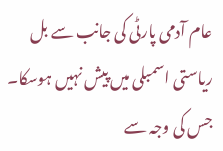عام آدمی پارٹی کی جانب سے بل ریاستی اسمبلی میں پیش نہیں ہوسکا۔ جس کی وجہ سے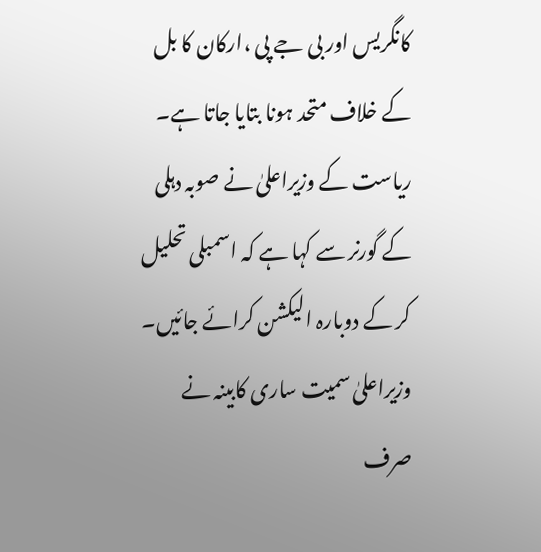کانگریس اور بی جے پی ،ارکان کا بل کے خلاف متحد ہونا بتایا جاتا ہے۔ ریاست کے وزیراعلیٰ نے صوبہ دہلی کے گورنر سے کہا ہے کہ اسمبلی تحلیل کر کے دوبارہ الیکشن کرائے جائیں۔ وزیراعلیٰ سمیت ساری کابینہ نے صرف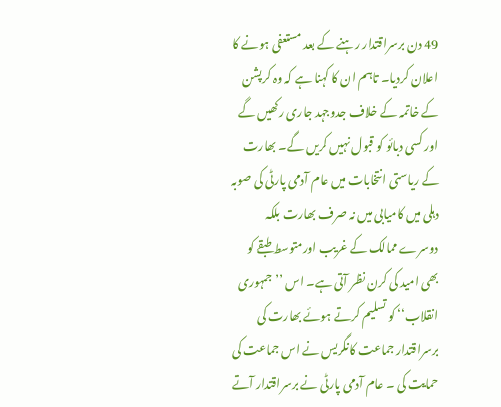49 دن برسراقتدار رہنے کے بعد مستعفی ہونے کا اعلان کردیا۔ تاہم ان کا کہنا ہے کہ وہ کرپشن کے خاتمہ کے خلاف جدوجہد جاری رکھیں گے اور کسی دبائو کو قبول نہیں کریں گے۔ بھارت کے ریاستی انتخابات میں عام آدمی پارٹی کی صوبہ دہلی میں کامیابی میں نہ صرف بھارت بلکہ دوسرے ممالک کے غریب اورمتوسط طبقے کو بھی امید کی کرن نظر آتی ہے۔ اس ’’جمہوری انقلاب‘‘ کو تسلیم کرتے ہوئے بھارت کی برسراقتدار جماعت کانگریس نے اس جماعت کی حمایت کی ۔ عام آدمی پارٹی نے برسراقتدار آتے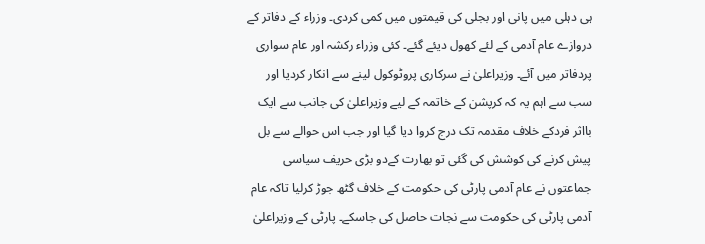ہی دہلی میں پانی اور بجلی کی قیمتوں میں کمی کردی۔ وزراء کے دفاتر کے دروازے عام آدمی کے لئے کھول دیئے گئے۔ کئی وزراء رکشہ اور عام سواری پردفاتر میں آئے۔ وزیراعلیٰ نے سرکاری پروٹوکول لینے سے انکار کردیا اور سب سے اہم یہ کہ کرپشن کے خاتمہ کے لیے وزیراعلیٰ کی جانب سے ایک بااثر فردکے خلاف مقدمہ تک درج کروا دیا گیا اور جب اس حوالے سے بل پیش کرنے کی کوشش کی گئی تو بھارت کےدو بڑی حریف سیاسی جماعتوں نے عام آدمی پارٹی کی حکومت کے خلاف گٹھ جوڑ کرلیا تاکہ عام آدمی پارٹی کی حکومت سے نجات حاصل کی جاسکے۔ پارٹی کے وزیراعلیٰ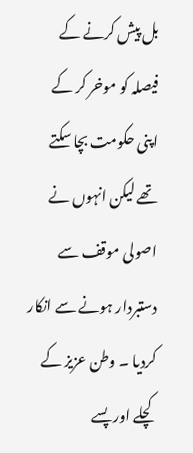بل پیش کرنے کے فیصلہ کو موخر کر کے اپنی حکومت بچا سکتے تھے لیکن انہوں نے اصولی موقف سے دستبردار ہونے سے انکار کردیا ۔ وطن عزیز کے کچلے اور پسے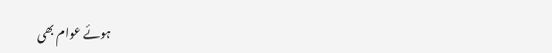ہوئے عوام بھی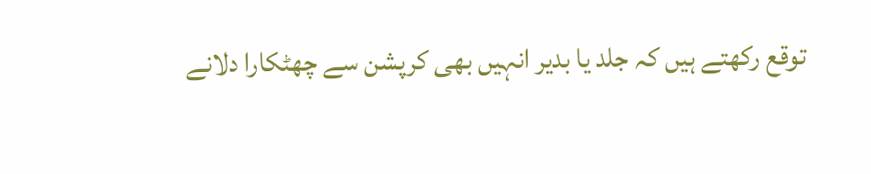توقع رکھتے ہیں کہ جلد یا بدیر انہیں بھی کرپشن سے چھٹکارا دلانے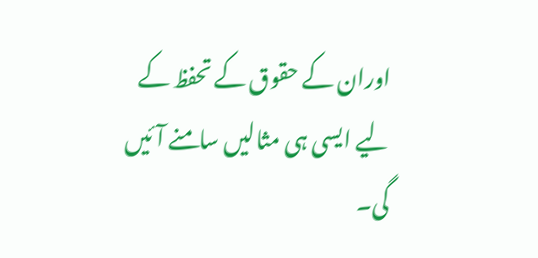اوران کے حقوق کے تحفظ کے لیے ایسی ہی مثالیں سامنے آئیں گی۔